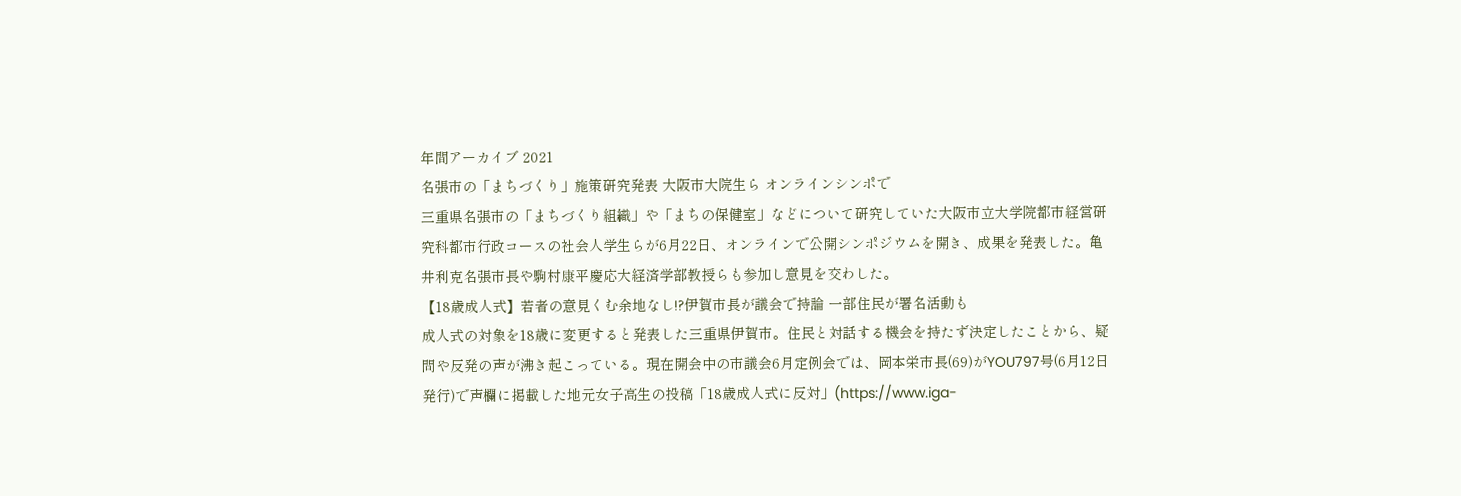年間アーカイブ 2021
名張市の「まちづくり」施策研究発表 大阪市大院生ら オンラインシンポで
三重県名張市の「まちづくり組織」や「まちの保健室」などについて研究していた大阪市立大学院都市経営研究科都市行政コースの社会人学生らが6月22日、オンラインで公開シンポジウムを開き、成果を発表した。亀井利克名張市長や駒村康平慶応大経済学部教授らも参加し意見を交わした。
【18歳成人式】若者の意見くむ余地なし!?伊賀市長が議会で持論 一部住民が署名活動も
成人式の対象を18歳に変更すると発表した三重県伊賀市。住民と対話する機会を持たず決定したことから、疑問や反発の声が沸き起こっている。現在開会中の市議会6月定例会では、岡本栄市長(69)がYOU797号(6月12日発行)で声欄に掲載した地元女子高生の投稿「18歳成人式に反対」(https://www.iga-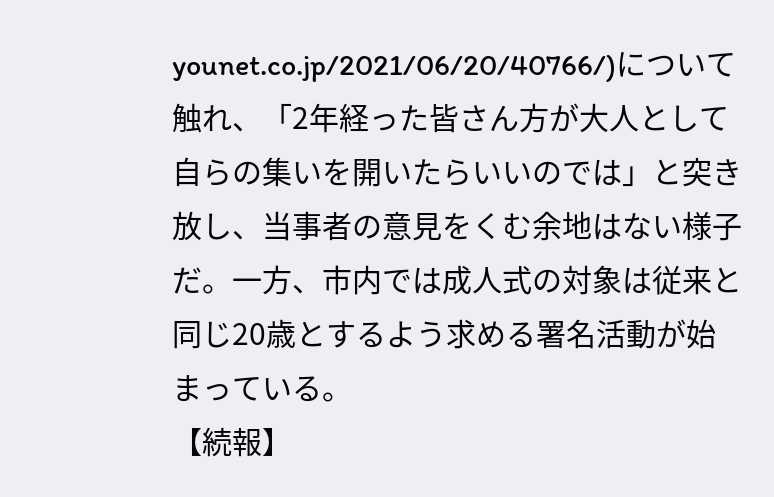younet.co.jp/2021/06/20/40766/)について触れ、「2年経った皆さん方が大人として自らの集いを開いたらいいのでは」と突き放し、当事者の意見をくむ余地はない様子だ。一方、市内では成人式の対象は従来と同じ20歳とするよう求める署名活動が始まっている。
【続報】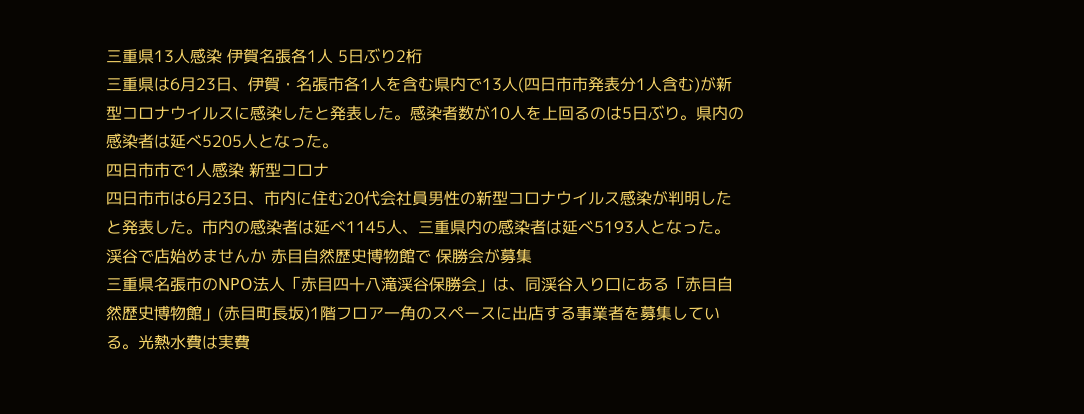三重県13人感染 伊賀名張各1人 5日ぶり2桁
三重県は6月23日、伊賀・名張市各1人を含む県内で13人(四日市市発表分1人含む)が新型コロナウイルスに感染したと発表した。感染者数が10人を上回るのは5日ぶり。県内の感染者は延べ5205人となった。
四日市市で1人感染 新型コロナ
四日市市は6月23日、市内に住む20代会社員男性の新型コロナウイルス感染が判明したと発表した。市内の感染者は延べ1145人、三重県内の感染者は延べ5193人となった。
渓谷で店始めませんか 赤目自然歴史博物館で 保勝会が募集
三重県名張市のNPO法人「赤目四十八滝渓谷保勝会」は、同渓谷入り口にある「赤目自然歴史博物館」(赤目町長坂)1階フロア一角のスペースに出店する事業者を募集している。光熱水費は実費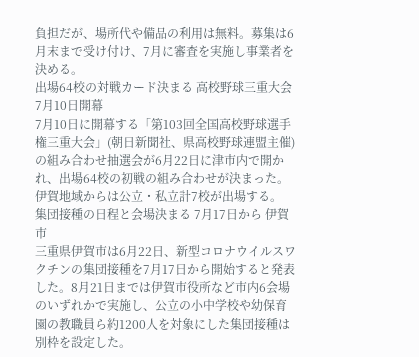負担だが、場所代や備品の利用は無料。募集は6月末まで受け付け、7月に審査を実施し事業者を決める。
出場64校の対戦カード決まる 高校野球三重大会 7月10日開幕
7月10日に開幕する「第103回全国高校野球選手権三重大会」(朝日新聞社、県高校野球連盟主催)の組み合わせ抽選会が6月22日に津市内で開かれ、出場64校の初戦の組み合わせが決まった。伊賀地域からは公立・私立計7校が出場する。
集団接種の日程と会場決まる 7月17日から 伊賀市
三重県伊賀市は6月22日、新型コロナウイルスワクチンの集団接種を7月17日から開始すると発表した。8月21日までは伊賀市役所など市内6会場のいずれかで実施し、公立の小中学校や幼保育園の教職員ら約1200人を対象にした集団接種は別枠を設定した。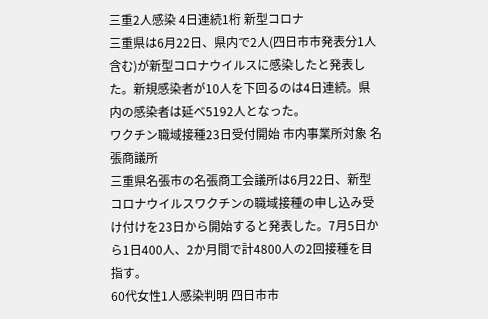三重2人感染 4日連続1桁 新型コロナ
三重県は6月22日、県内で2人(四日市市発表分1人含む)が新型コロナウイルスに感染したと発表した。新規感染者が10人を下回るのは4日連続。県内の感染者は延べ5192人となった。
ワクチン職域接種23日受付開始 市内事業所対象 名張商議所
三重県名張市の名張商工会議所は6月22日、新型コロナウイルスワクチンの職域接種の申し込み受け付けを23日から開始すると発表した。7月5日から1日400人、2か月間で計4800人の2回接種を目指す。
60代女性1人感染判明 四日市市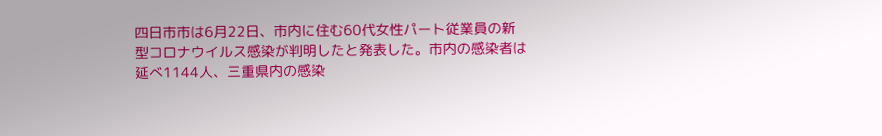四日市市は6月22日、市内に住む60代女性パート従業員の新型コロナウイルス感染が判明したと発表した。市内の感染者は延べ1144人、三重県内の感染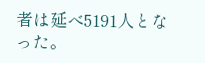者は延べ5191人となった。